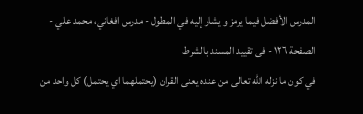المدرس الأفضل فيما يرمز و يشار إليه في المطول - مدرس افغاني، محمد علي - الصفحة ١٢٦ - فى تقييد المسند بالشرط
في كون ما نزله اللّه تعالى من عنده يعنى القران (يحتملهما اي يحتمل) كل واحد من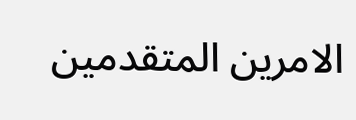الامرين المتقدمين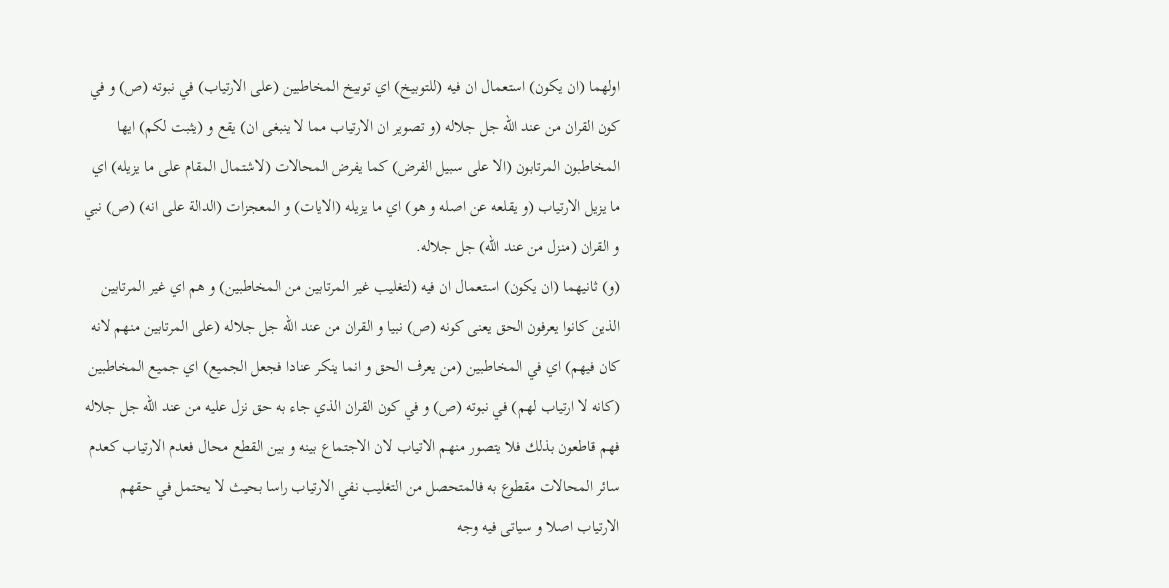اولهما (ان يكون) استعمال ان فيه (للتوبيخ) اي توبيخ المخاطبين (على الارتياب) في نبوته (ص) و في كون القران من عند اللّه جل جلاله (و تصوير ان الارتياب مما لا ينبغى ان) يقع و (يثبت لكم) ايها المخاطبون المرتابون (الا على سبيل الفرض) كما يفرض المحالات (لاشتمال المقام على ما يزيله) اي ما يزيل الارتياب (و يقلعه عن اصله و هو) اي ما يزيله (الايات) و المعجزات (الدالة على انه) (ص) نبي و القران (منزل من عند اللّه) جل جلاله.
(و) ثانيهما (ان يكون) استعمال ان فيه (لتغليب غير المرتابين من المخاطبين) و هم اي غير المرتابين الذين كانوا يعرفون الحق يعنى كونه (ص) نبيا و القران من عند اللّه جل جلاله (على المرتابين منهم لانه كان فيهم) اي في المخاطبين (من يعرف الحق و انما ينكر عنادا فجعل الجميع) اي جميع المخاطبين (كانه لا ارتياب لهم) في نبوته (ص) و في كون القران الذي جاء به حق نزل عليه من عند اللّه جل جلاله فهم قاطعون بذلك فلا يتصور منهم الاتياب لان الاجتماع بينه و بين القطع محال فعدم الارتياب كعدم سائر المحالات مقطوع به فالمتحصل من التغليب نفي الارتياب راسا بحيث لا يحتمل في حقهم الارتياب اصلا و سياتى فيه وجه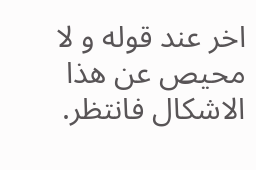اخر عند قوله و لا محيص عن هذا الاشكال فانتظر.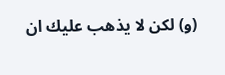(و) لكن لا يذهب عليك ان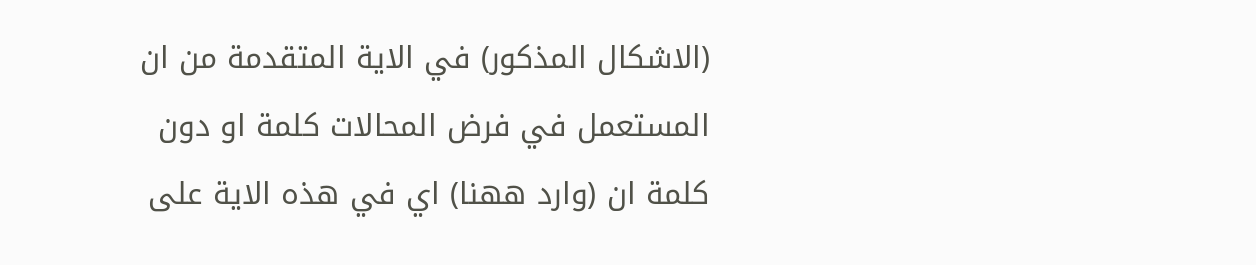(الاشكال المذكور) في الاية المتقدمة من ان المستعمل في فرض المحالات كلمة او دون كلمة ان (وارد ههنا) اي في هذه الاية على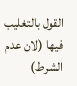القول بالتغليب فيها (لان عدم الشرط)